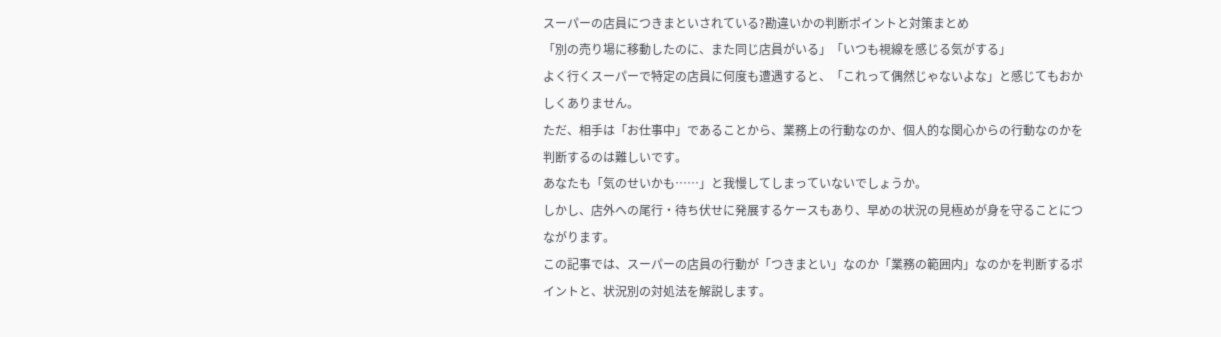スーパーの店員につきまといされている?勘違いかの判断ポイントと対策まとめ
「別の売り場に移動したのに、また同じ店員がいる」「いつも視線を感じる気がする」
よく行くスーパーで特定の店員に何度も遭遇すると、「これって偶然じゃないよな」と感じてもおかしくありません。
ただ、相手は「お仕事中」であることから、業務上の行動なのか、個人的な関心からの行動なのかを判断するのは難しいです。
あなたも「気のせいかも……」と我慢してしまっていないでしょうか。
しかし、店外への尾行・待ち伏せに発展するケースもあり、早めの状況の見極めが身を守ることにつながります。
この記事では、スーパーの店員の行動が「つきまとい」なのか「業務の範囲内」なのかを判断するポイントと、状況別の対処法を解説します。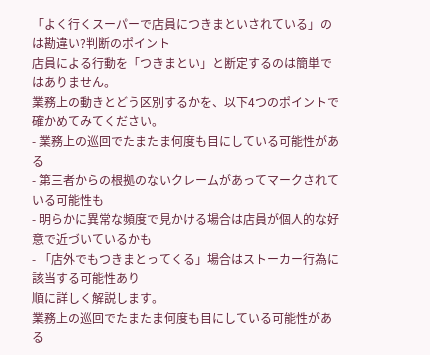「よく行くスーパーで店員につきまといされている」のは勘違い?判断のポイント
店員による行動を「つきまとい」と断定するのは簡単ではありません。
業務上の動きとどう区別するかを、以下4つのポイントで確かめてみてください。
- 業務上の巡回でたまたま何度も目にしている可能性がある
- 第三者からの根拠のないクレームがあってマークされている可能性も
- 明らかに異常な頻度で見かける場合は店員が個人的な好意で近づいているかも
- 「店外でもつきまとってくる」場合はストーカー行為に該当する可能性あり
順に詳しく解説します。
業務上の巡回でたまたま何度も目にしている可能性がある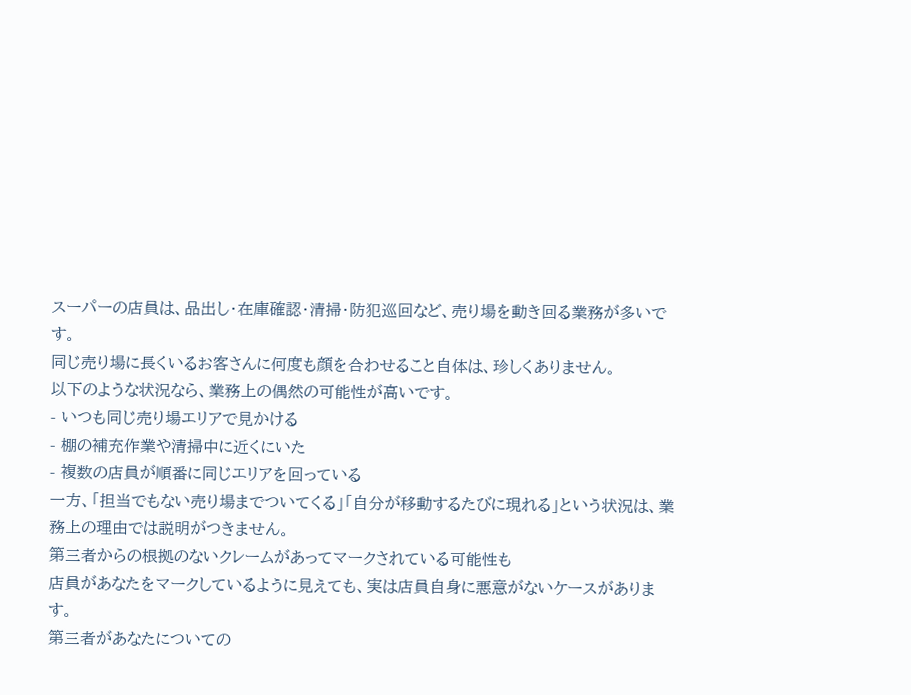スーパーの店員は、品出し・在庫確認・清掃・防犯巡回など、売り場を動き回る業務が多いです。
同じ売り場に長くいるお客さんに何度も顔を合わせること自体は、珍しくありません。
以下のような状況なら、業務上の偶然の可能性が高いです。
- いつも同じ売り場エリアで見かける
- 棚の補充作業や清掃中に近くにいた
- 複数の店員が順番に同じエリアを回っている
一方、「担当でもない売り場までついてくる」「自分が移動するたびに現れる」という状況は、業務上の理由では説明がつきません。
第三者からの根拠のないクレームがあってマークされている可能性も
店員があなたをマークしているように見えても、実は店員自身に悪意がないケースがあります。
第三者があなたについての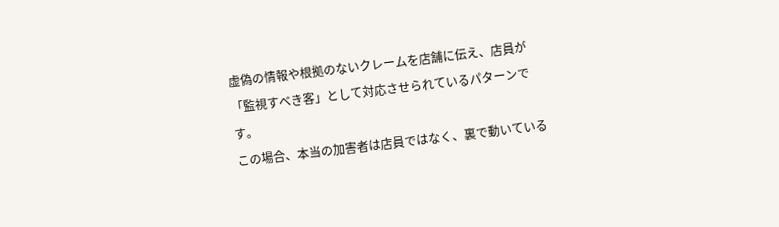虚偽の情報や根拠のないクレームを店舗に伝え、店員が「監視すべき客」として対応させられているパターンです。
この場合、本当の加害者は店員ではなく、裏で動いている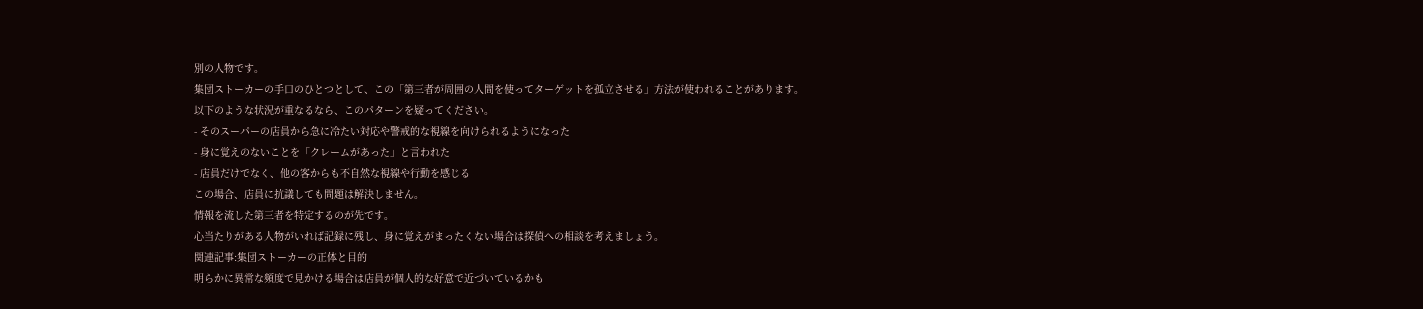別の人物です。
集団ストーカーの手口のひとつとして、この「第三者が周囲の人間を使ってターゲットを孤立させる」方法が使われることがあります。
以下のような状況が重なるなら、このパターンを疑ってください。
- そのスーパーの店員から急に冷たい対応や警戒的な視線を向けられるようになった
- 身に覚えのないことを「クレームがあった」と言われた
- 店員だけでなく、他の客からも不自然な視線や行動を感じる
この場合、店員に抗議しても問題は解決しません。
情報を流した第三者を特定するのが先です。
心当たりがある人物がいれば記録に残し、身に覚えがまったくない場合は探偵への相談を考えましょう。
関連記事:集団ストーカーの正体と目的
明らかに異常な頻度で見かける場合は店員が個人的な好意で近づいているかも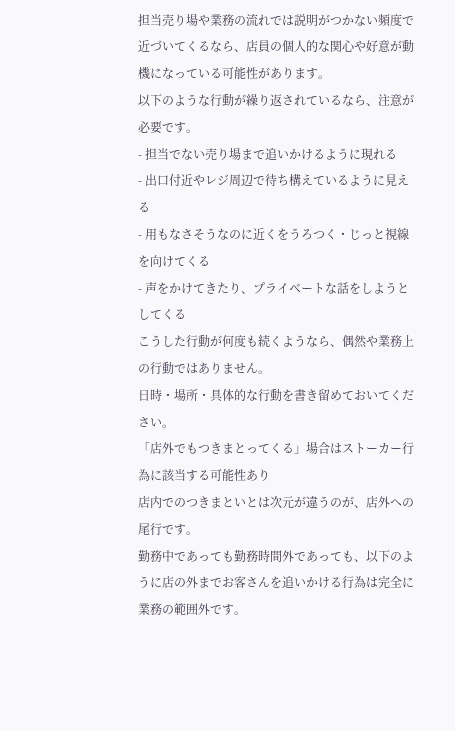担当売り場や業務の流れでは説明がつかない頻度で近づいてくるなら、店員の個人的な関心や好意が動機になっている可能性があります。
以下のような行動が繰り返されているなら、注意が必要です。
- 担当でない売り場まで追いかけるように現れる
- 出口付近やレジ周辺で待ち構えているように見える
- 用もなさそうなのに近くをうろつく・じっと視線を向けてくる
- 声をかけてきたり、プライベートな話をしようとしてくる
こうした行動が何度も続くようなら、偶然や業務上の行動ではありません。
日時・場所・具体的な行動を書き留めておいてください。
「店外でもつきまとってくる」場合はストーカー行為に該当する可能性あり
店内でのつきまといとは次元が違うのが、店外への尾行です。
勤務中であっても勤務時間外であっても、以下のように店の外までお客さんを追いかける行為は完全に業務の範囲外です。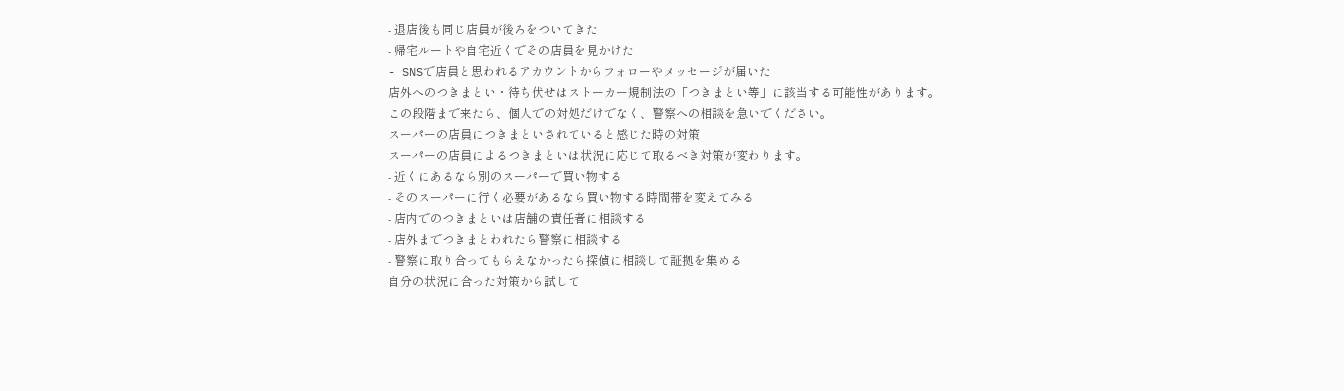- 退店後も同じ店員が後ろをついてきた
- 帰宅ルートや自宅近くでその店員を見かけた
- SNSで店員と思われるアカウントからフォローやメッセージが届いた
店外へのつきまとい・待ち伏せはストーカー規制法の「つきまとい等」に該当する可能性があります。
この段階まで来たら、個人での対処だけでなく、警察への相談を急いでください。
スーパーの店員につきまといされていると感じた時の対策
スーパーの店員によるつきまといは状況に応じて取るべき対策が変わります。
- 近くにあるなら別のスーパーで買い物する
- そのスーパーに行く必要があるなら買い物する時間帯を変えてみる
- 店内でのつきまといは店舗の責任者に相談する
- 店外までつきまとわれたら警察に相談する
- 警察に取り合ってもらえなかったら探偵に相談して証拠を集める
自分の状況に合った対策から試して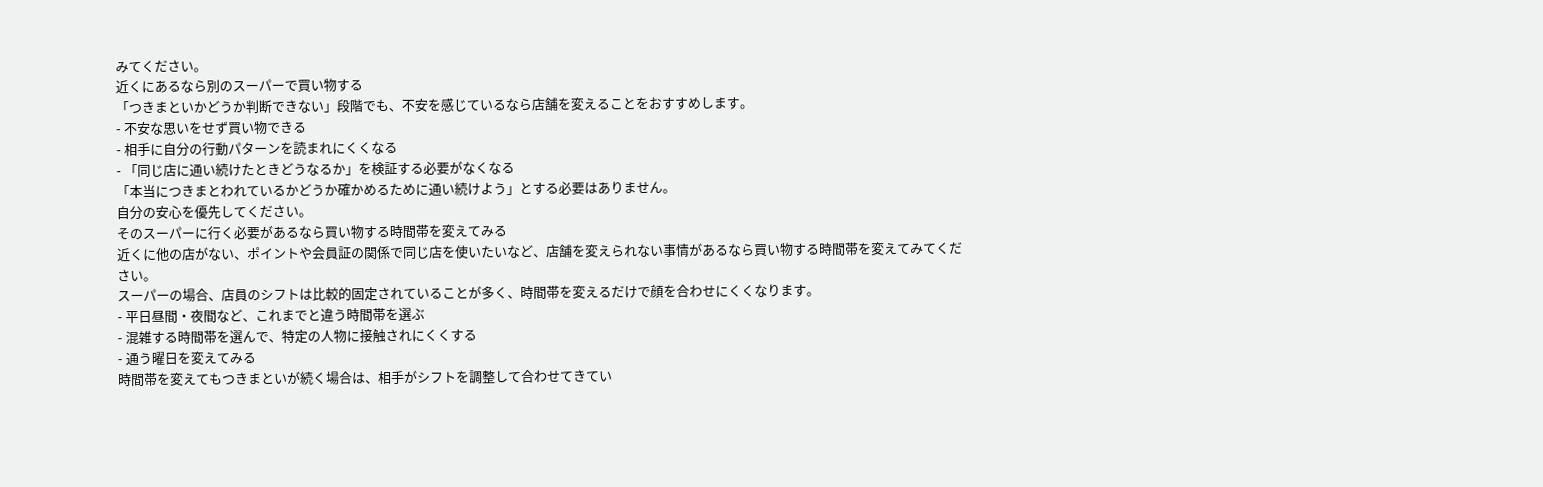みてください。
近くにあるなら別のスーパーで買い物する
「つきまといかどうか判断できない」段階でも、不安を感じているなら店舗を変えることをおすすめします。
- 不安な思いをせず買い物できる
- 相手に自分の行動パターンを読まれにくくなる
- 「同じ店に通い続けたときどうなるか」を検証する必要がなくなる
「本当につきまとわれているかどうか確かめるために通い続けよう」とする必要はありません。
自分の安心を優先してください。
そのスーパーに行く必要があるなら買い物する時間帯を変えてみる
近くに他の店がない、ポイントや会員証の関係で同じ店を使いたいなど、店舗を変えられない事情があるなら買い物する時間帯を変えてみてください。
スーパーの場合、店員のシフトは比較的固定されていることが多く、時間帯を変えるだけで顔を合わせにくくなります。
- 平日昼間・夜間など、これまでと違う時間帯を選ぶ
- 混雑する時間帯を選んで、特定の人物に接触されにくくする
- 通う曜日を変えてみる
時間帯を変えてもつきまといが続く場合は、相手がシフトを調整して合わせてきてい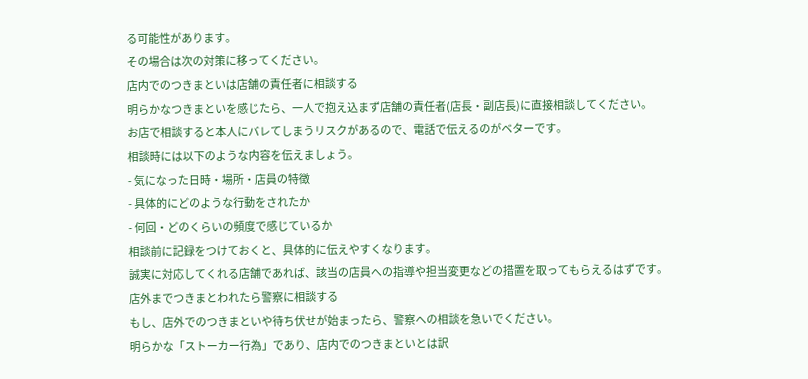る可能性があります。
その場合は次の対策に移ってください。
店内でのつきまといは店舗の責任者に相談する
明らかなつきまといを感じたら、一人で抱え込まず店舗の責任者(店長・副店長)に直接相談してください。
お店で相談すると本人にバレてしまうリスクがあるので、電話で伝えるのがベターです。
相談時には以下のような内容を伝えましょう。
- 気になった日時・場所・店員の特徴
- 具体的にどのような行動をされたか
- 何回・どのくらいの頻度で感じているか
相談前に記録をつけておくと、具体的に伝えやすくなります。
誠実に対応してくれる店舗であれば、該当の店員への指導や担当変更などの措置を取ってもらえるはずです。
店外までつきまとわれたら警察に相談する
もし、店外でのつきまといや待ち伏せが始まったら、警察への相談を急いでください。
明らかな「ストーカー行為」であり、店内でのつきまといとは訳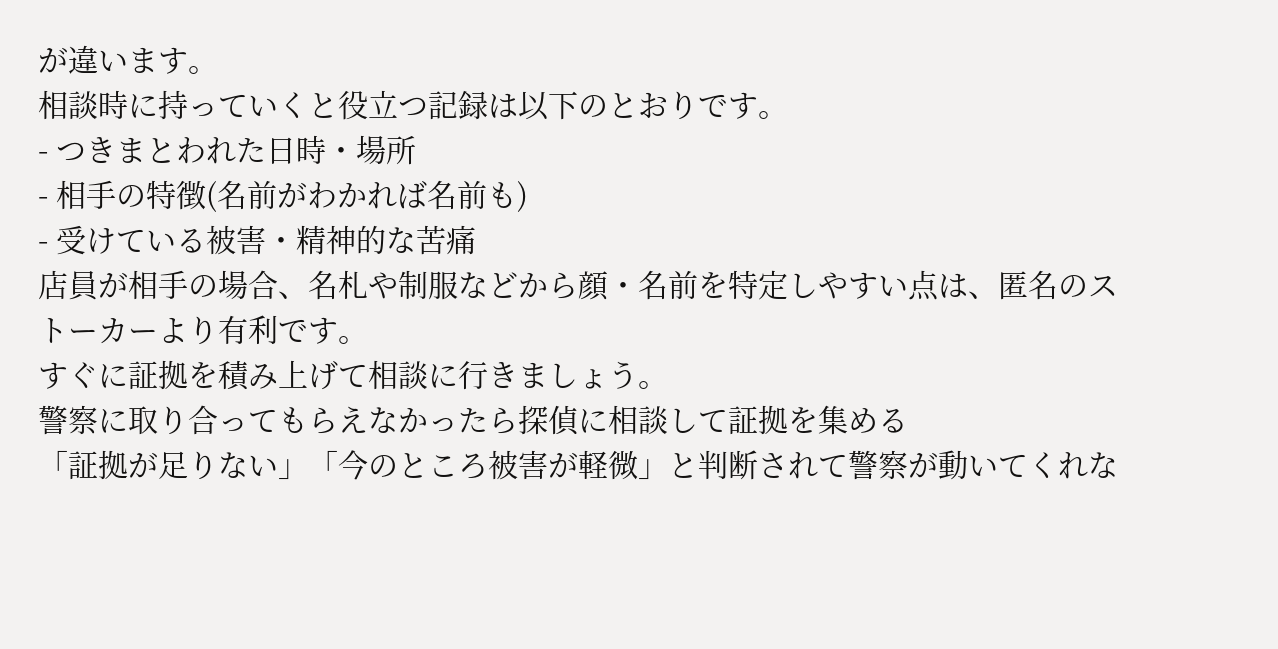が違います。
相談時に持っていくと役立つ記録は以下のとおりです。
- つきまとわれた日時・場所
- 相手の特徴(名前がわかれば名前も)
- 受けている被害・精神的な苦痛
店員が相手の場合、名札や制服などから顔・名前を特定しやすい点は、匿名のストーカーより有利です。
すぐに証拠を積み上げて相談に行きましょう。
警察に取り合ってもらえなかったら探偵に相談して証拠を集める
「証拠が足りない」「今のところ被害が軽微」と判断されて警察が動いてくれな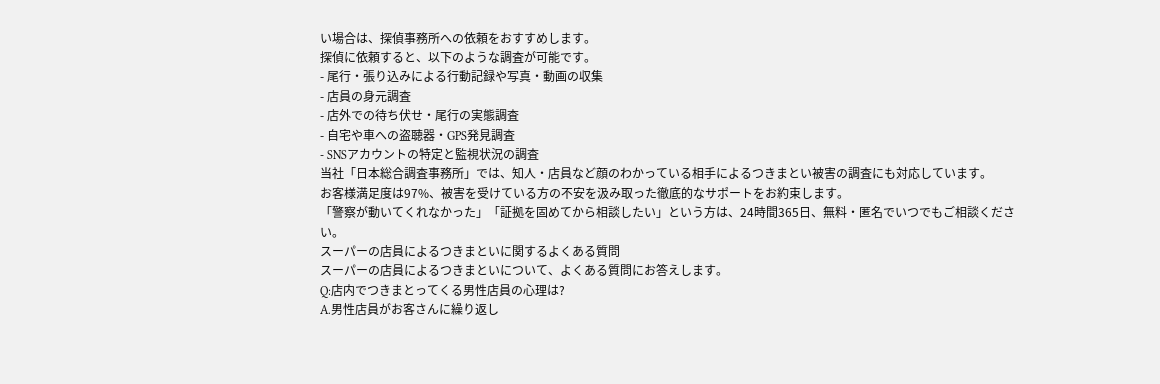い場合は、探偵事務所への依頼をおすすめします。
探偵に依頼すると、以下のような調査が可能です。
- 尾行・張り込みによる行動記録や写真・動画の収集
- 店員の身元調査
- 店外での待ち伏せ・尾行の実態調査
- 自宅や車への盗聴器・GPS発見調査
- SNSアカウントの特定と監視状況の調査
当社「日本総合調査事務所」では、知人・店員など顔のわかっている相手によるつきまとい被害の調査にも対応しています。
お客様満足度は97%、被害を受けている方の不安を汲み取った徹底的なサポートをお約束します。
「警察が動いてくれなかった」「証拠を固めてから相談したい」という方は、24時間365日、無料・匿名でいつでもご相談ください。
スーパーの店員によるつきまといに関するよくある質問
スーパーの店員によるつきまといについて、よくある質問にお答えします。
Q:店内でつきまとってくる男性店員の心理は?
A.男性店員がお客さんに繰り返し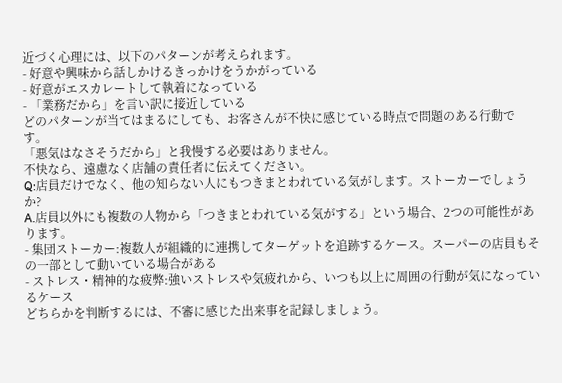近づく心理には、以下のパターンが考えられます。
- 好意や興味から話しかけるきっかけをうかがっている
- 好意がエスカレートして執着になっている
- 「業務だから」を言い訳に接近している
どのパターンが当てはまるにしても、お客さんが不快に感じている時点で問題のある行動です。
「悪気はなさそうだから」と我慢する必要はありません。
不快なら、遠慮なく店舗の責任者に伝えてください。
Q:店員だけでなく、他の知らない人にもつきまとわれている気がします。ストーカーでしょうか?
A.店員以外にも複数の人物から「つきまとわれている気がする」という場合、2つの可能性があります。
- 集団ストーカー:複数人が組織的に連携してターゲットを追跡するケース。スーパーの店員もその一部として動いている場合がある
- ストレス・精神的な疲弊:強いストレスや気疲れから、いつも以上に周囲の行動が気になっているケース
どちらかを判断するには、不審に感じた出来事を記録しましょう。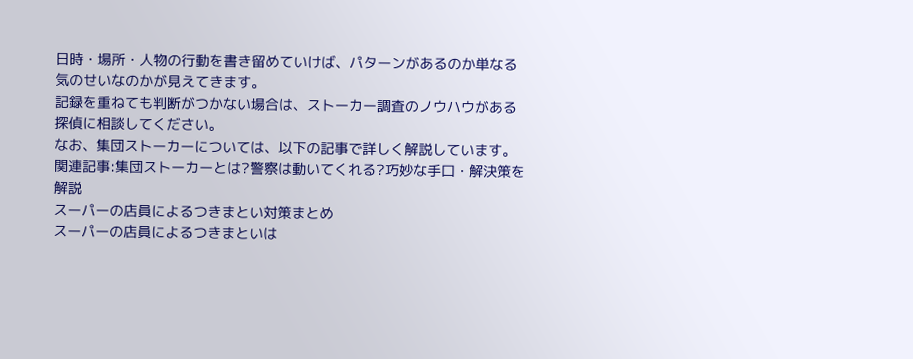日時・場所・人物の行動を書き留めていけば、パターンがあるのか単なる気のせいなのかが見えてきます。
記録を重ねても判断がつかない場合は、ストーカー調査のノウハウがある探偵に相談してください。
なお、集団ストーカーについては、以下の記事で詳しく解説しています。
関連記事:集団ストーカーとは?警察は動いてくれる?巧妙な手口・解決策を解説
スーパーの店員によるつきまとい対策まとめ
スーパーの店員によるつきまといは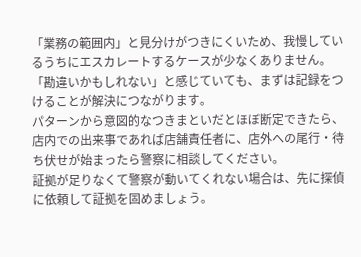「業務の範囲内」と見分けがつきにくいため、我慢しているうちにエスカレートするケースが少なくありません。
「勘違いかもしれない」と感じていても、まずは記録をつけることが解決につながります。
パターンから意図的なつきまといだとほぼ断定できたら、店内での出来事であれば店舗責任者に、店外への尾行・待ち伏せが始まったら警察に相談してください。
証拠が足りなくて警察が動いてくれない場合は、先に探偵に依頼して証拠を固めましょう。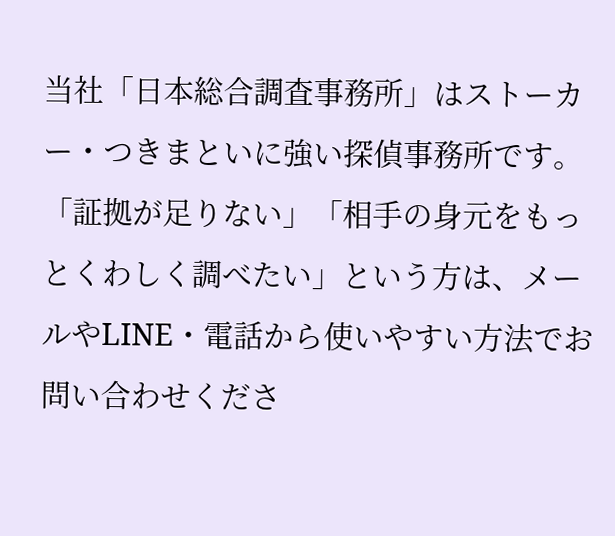当社「日本総合調査事務所」はストーカー・つきまといに強い探偵事務所です。
「証拠が足りない」「相手の身元をもっとくわしく調べたい」という方は、メールやLINE・電話から使いやすい方法でお問い合わせくださ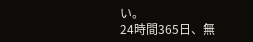い。
24時間365日、無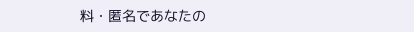料・匿名であなたの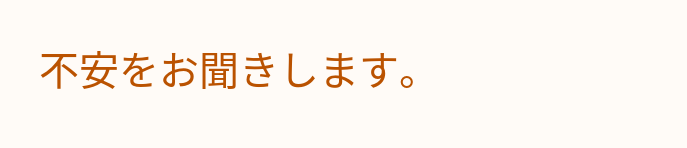不安をお聞きします。